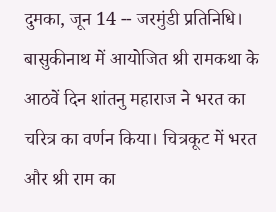दुमका, जून 14 -- जरमुंडी प्रतिनिधि। बासुकीनाथ में आयोजित श्री रामकथा के आठवें दिन शांतनु महाराज ने भरत का चरित्र का वर्णन किया। चित्रकूट में भरत और श्री राम का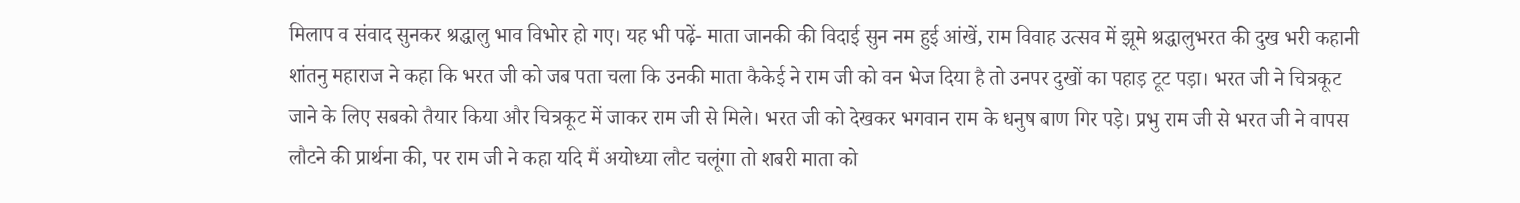मिलाप व संवाद सुनकर श्रद्धालु भाव विभोर हो गए। यह भी पढ़ें- माता जानकी की विदाई सुन नम हुई आंखें, राम विवाह उत्सव में झूमे श्रद्धालुभरत की दुख भरी कहानी शांतनु महाराज ने कहा कि भरत जी को जब पता चला कि उनकी माता कैकेई ने राम जी को वन भेज दिया है तो उनपर दुखों का पहाड़ टूट पड़ा। भरत जी ने चित्रकूट जाने के लिए सबको तैयार किया और चित्रकूट में जाकर राम जी से मिले। भरत जी को देखकर भगवान राम के धनुष बाण गिर पड़े। प्रभु राम जी से भरत जी ने वापस लौटने की प्रार्थना की, पर राम जी ने कहा यदि मैं अयोध्या लौट चलूंगा तो शबरी माता को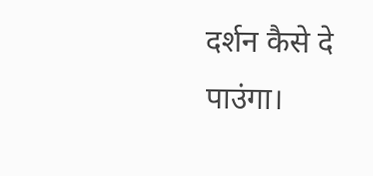दर्शन कैसे दे पाउंगा।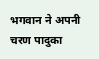भगवान ने अपनी चरण पादुका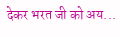देकर भरत जी को अय...